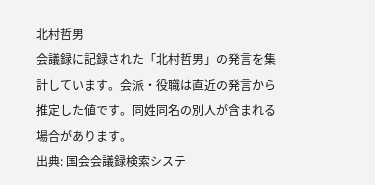北村哲男
会議録に記録された「北村哲男」の発言を集計しています。会派・役職は直近の発言から推定した値です。同姓同名の別人が含まれる場合があります。
出典: 国会会議録検索システ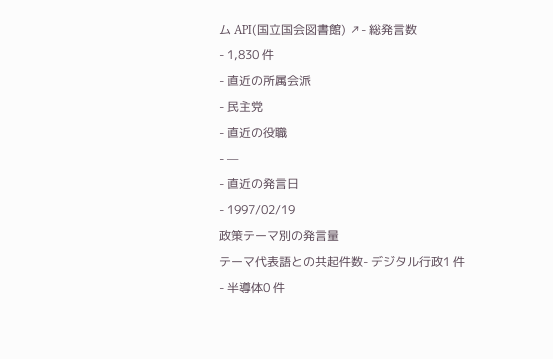ム API(国立国会図書館) ↗- 総発言数
- 1,830 件
- 直近の所属会派
- 民主党
- 直近の役職
- —
- 直近の発言日
- 1997/02/19
政策テーマ別の発言量
テーマ代表語との共起件数- デジタル行政1 件
- 半導体0 件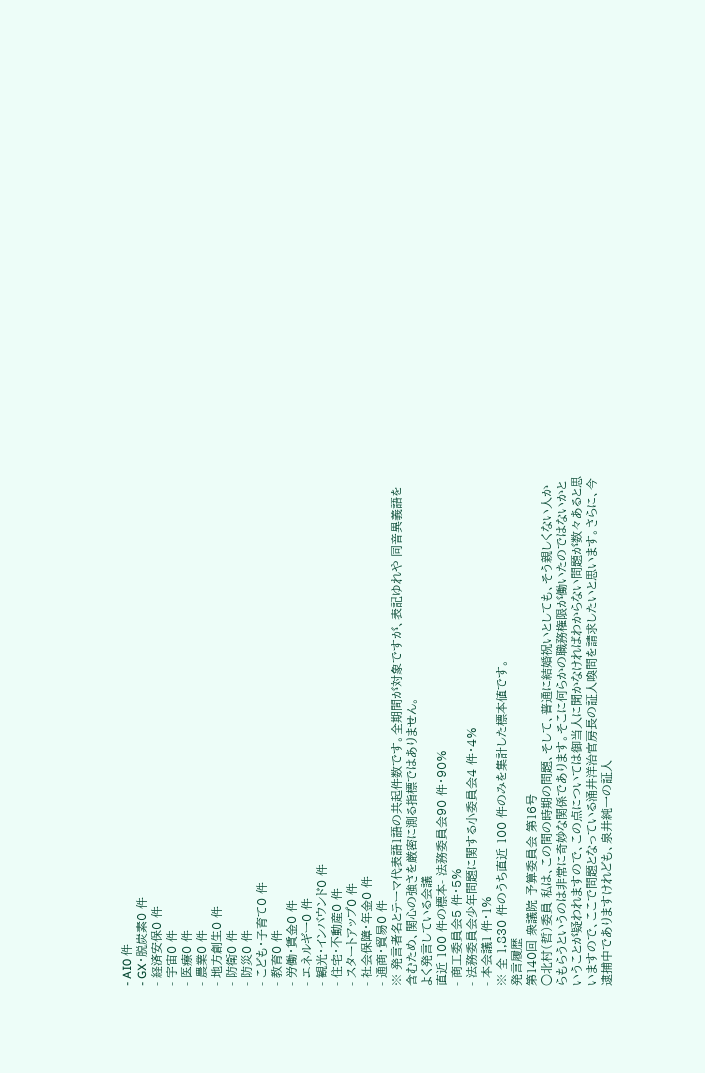- AI0 件
- GX・脱炭素0 件
- 経済安保0 件
- 宇宙0 件
- 医療0 件
- 農業0 件
- 地方創生0 件
- 防衛0 件
- 防災0 件
- こども・子育て0 件
- 教育0 件
- 労働・賃金0 件
- エネルギー0 件
- 観光・インバウンド0 件
- 住宅・不動産0 件
- スタートアップ0 件
- 社会保障・年金0 件
- 通商・貿易0 件
※ 発言者名とテーマ代表語1語の共起件数です。全期間が対象ですが、表記ゆれや 同音異義語を含むため、関心の強さを厳密に測る指標ではありません。
よく発言している会議
直近 100 件の標本- 法務委員会90 件・90%
- 商工委員会5 件・5%
- 法務委員会少年問題に関する小委員会4 件・4%
- 本会議1 件・1%
※ 全 1,830 件のうち直近 100 件のみを集計した標本値です。
発言履歴
第140回 衆議院 予算委員会 第16号
○北村(哲)委員 私は、この間の時期の問題、そして、普通に結婚祝いとしても、そう親しくない人からもらうというのは非常に奇妙な関係であります。そこに何らかの職務権限が働いたのではないかということが疑われますので、この点については御当人に聞かなければわからない問題が数々あると思いますので、ここで問題となっている涌井洋治官房長の証人喚問を請求したいと思います。さらに、今逮捕中でありますけれども、泉井純一の証人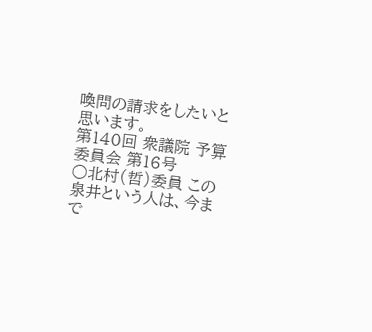喚問の請求をしたいと思います。
第140回 衆議院 予算委員会 第16号
○北村(哲)委員 この泉井という人は、今まで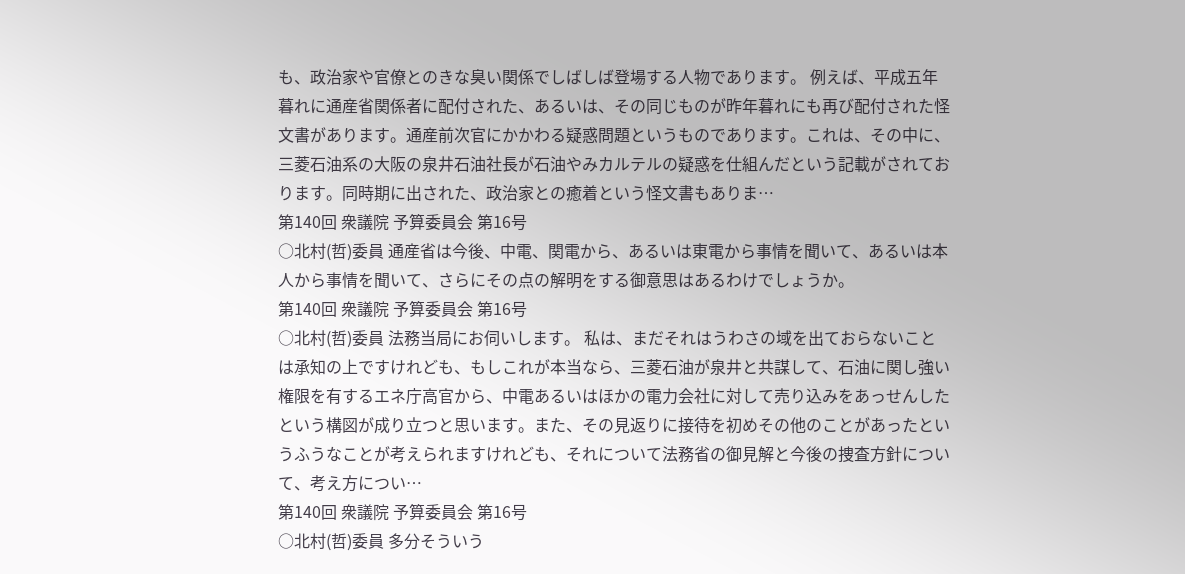も、政治家や官僚とのきな臭い関係でしばしば登場する人物であります。 例えば、平成五年暮れに通産省関係者に配付された、あるいは、その同じものが昨年暮れにも再び配付された怪文書があります。通産前次官にかかわる疑惑問題というものであります。これは、その中に、三菱石油系の大阪の泉井石油社長が石油やみカルテルの疑惑を仕組んだという記載がされております。同時期に出された、政治家との癒着という怪文書もありま…
第140回 衆議院 予算委員会 第16号
○北村(哲)委員 通産省は今後、中電、関電から、あるいは東電から事情を聞いて、あるいは本人から事情を聞いて、さらにその点の解明をする御意思はあるわけでしょうか。
第140回 衆議院 予算委員会 第16号
○北村(哲)委員 法務当局にお伺いします。 私は、まだそれはうわさの域を出ておらないことは承知の上ですけれども、もしこれが本当なら、三菱石油が泉井と共謀して、石油に関し強い権限を有するエネ庁高官から、中電あるいはほかの電力会社に対して売り込みをあっせんしたという構図が成り立つと思います。また、その見返りに接待を初めその他のことがあったというふうなことが考えられますけれども、それについて法務省の御見解と今後の捜査方針について、考え方につい…
第140回 衆議院 予算委員会 第16号
○北村(哲)委員 多分そういう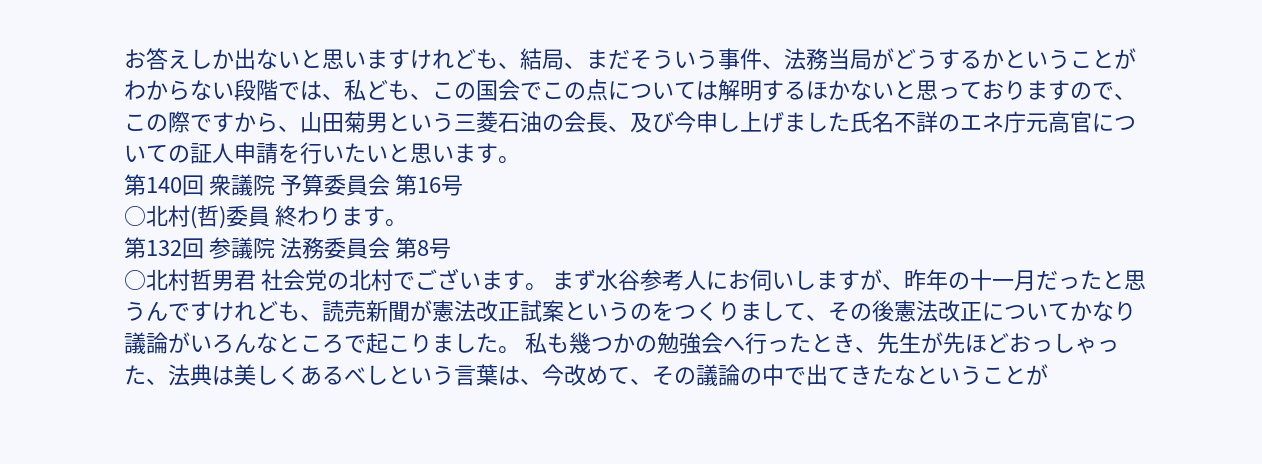お答えしか出ないと思いますけれども、結局、まだそういう事件、法務当局がどうするかということがわからない段階では、私ども、この国会でこの点については解明するほかないと思っておりますので、この際ですから、山田菊男という三菱石油の会長、及び今申し上げました氏名不詳のエネ庁元高官についての証人申請を行いたいと思います。
第140回 衆議院 予算委員会 第16号
○北村(哲)委員 終わります。
第132回 参議院 法務委員会 第8号
○北村哲男君 社会党の北村でございます。 まず水谷参考人にお伺いしますが、昨年の十一月だったと思うんですけれども、読売新聞が憲法改正試案というのをつくりまして、その後憲法改正についてかなり議論がいろんなところで起こりました。 私も幾つかの勉強会へ行ったとき、先生が先ほどおっしゃった、法典は美しくあるべしという言葉は、今改めて、その議論の中で出てきたなということが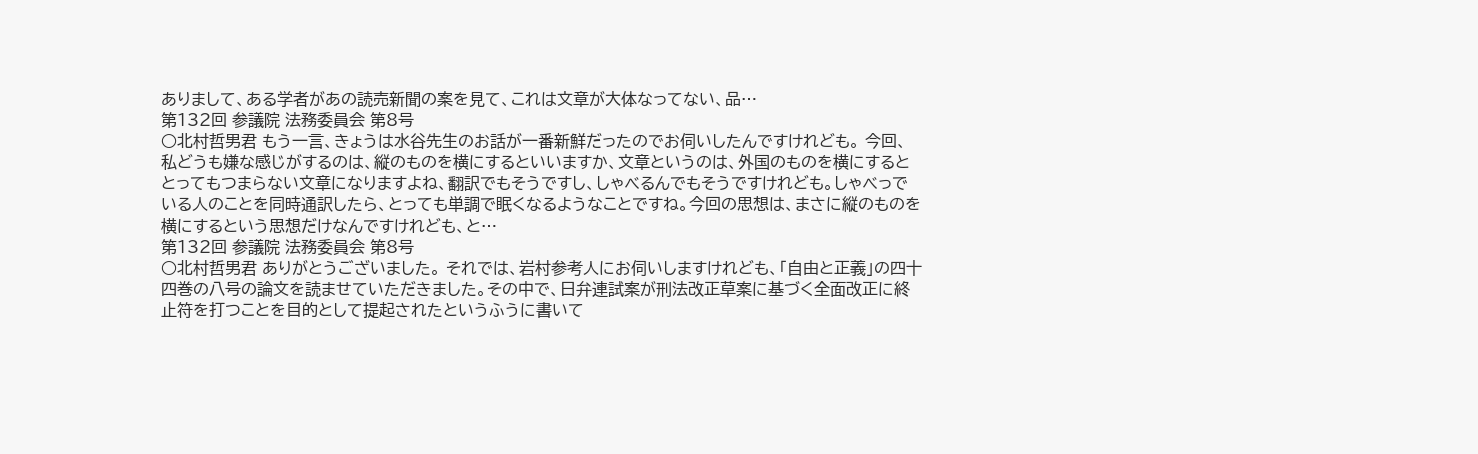ありまして、ある学者があの読売新聞の案を見て、これは文章が大体なってない、品…
第132回 参議院 法務委員会 第8号
○北村哲男君 もう一言、きょうは水谷先生のお話が一番新鮮だったのでお伺いしたんですけれども。 今回、私どうも嫌な感じがするのは、縦のものを横にするといいますか、文章というのは、外国のものを横にするととってもつまらない文章になりますよね、翻訳でもそうですし、しゃべるんでもそうですけれども。しゃべっでいる人のことを同時通訳したら、とっても単調で眠くなるようなことですね。今回の思想は、まさに縦のものを横にするという思想だけなんですけれども、と…
第132回 参議院 法務委員会 第8号
○北村哲男君 ありがとうございました。 それでは、岩村参考人にお伺いしますけれども、「自由と正義」の四十四巻の八号の論文を読ませていただきました。その中で、日弁連試案が刑法改正草案に基づく全面改正に終止符を打つことを目的として提起されたというふうに書いて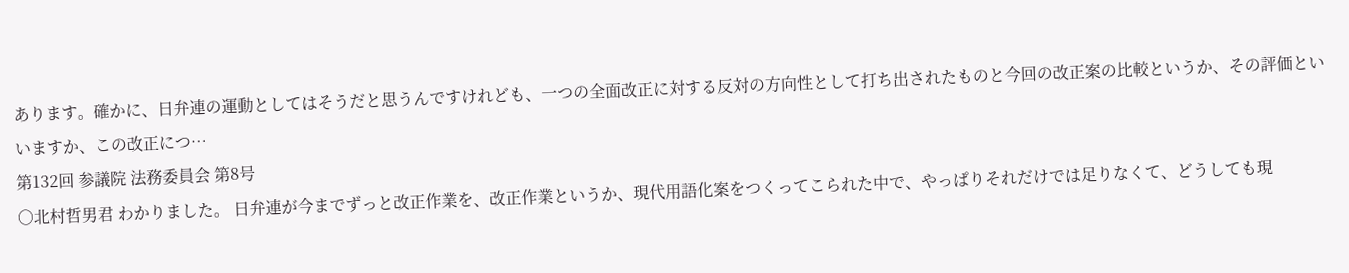あります。確かに、日弁連の運動としてはそうだと思うんですけれども、一つの全面改正に対する反対の方向性として打ち出されたものと今回の改正案の比較というか、その評価といいますか、この改正につ…
第132回 参議院 法務委員会 第8号
○北村哲男君 わかりました。 日弁連が今までずっと改正作業を、改正作業というか、現代用語化案をつくってこられた中で、やっぱりそれだけでは足りなくて、どうしても現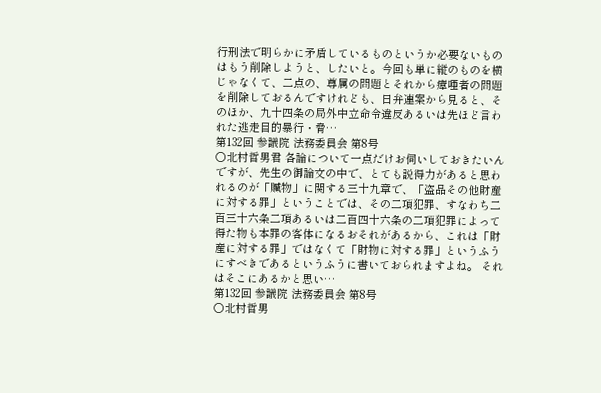行刑法で明らかに矛盾しているものというか必要ないものはもう削除しようと、したいと。今回も単に縦のものを横じゃなくて、二点の、尊属の問題とそれから瘴唖者の問題を削除しておるんですけれども、日弁連案から見ると、そのほか、九十四条の局外中立命令違反あるいは先ほど言われた逃走目的暴行・脅…
第132回 参議院 法務委員会 第8号
○北村哲男君 各論について一点だけお伺いしておきたいんですが、先生の御論文の中で、とても説得力があると思われるのが「贓物」に関する三十九章で、「盗品その他財産に対する罪」ということでは、その二項犯罪、すなわち二百三十六条二項あるいは二百四十六条の二項犯罪によって得た物も本罪の客体になるおそれがあるから、これは「財産に対する罪」ではなくて「財物に対する罪」というふうにすべきであるというふうに書いておられますよね。 それはそこにあるかと思い…
第132回 参議院 法務委員会 第8号
○北村哲男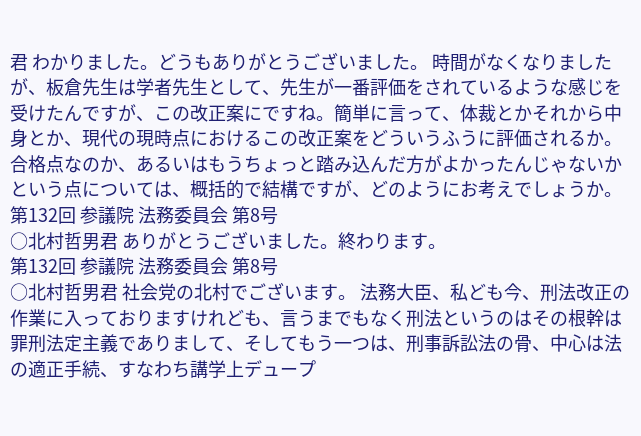君 わかりました。どうもありがとうございました。 時間がなくなりましたが、板倉先生は学者先生として、先生が一番評価をされているような感じを受けたんですが、この改正案にですね。簡単に言って、体裁とかそれから中身とか、現代の現時点におけるこの改正案をどういうふうに評価されるか。合格点なのか、あるいはもうちょっと踏み込んだ方がよかったんじゃないかという点については、概括的で結構ですが、どのようにお考えでしょうか。
第132回 参議院 法務委員会 第8号
○北村哲男君 ありがとうございました。終わります。
第132回 参議院 法務委員会 第8号
○北村哲男君 社会党の北村でございます。 法務大臣、私ども今、刑法改正の作業に入っておりますけれども、言うまでもなく刑法というのはその根幹は罪刑法定主義でありまして、そしてもう一つは、刑事訴訟法の骨、中心は法の適正手続、すなわち講学上デュープ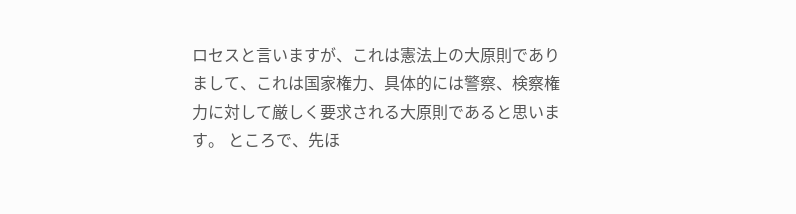ロセスと言いますが、これは憲法上の大原則でありまして、これは国家権力、具体的には警察、検察権力に対して厳しく要求される大原則であると思います。 ところで、先ほ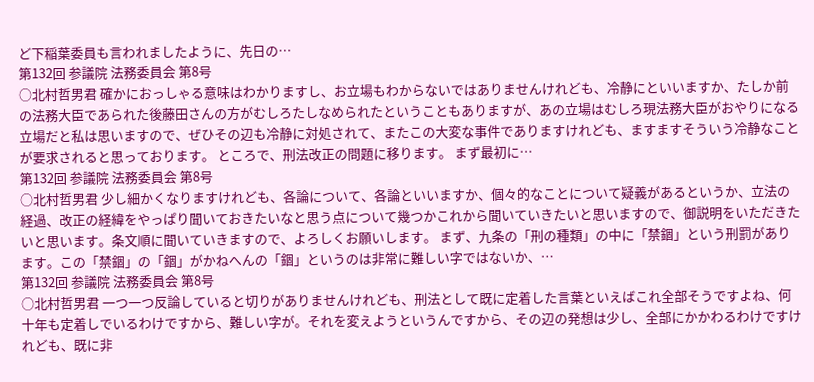ど下稲葉委員も言われましたように、先日の…
第132回 参議院 法務委員会 第8号
○北村哲男君 確かにおっしゃる意味はわかりますし、お立場もわからないではありませんけれども、冷静にといいますか、たしか前の法務大臣であられた後藤田さんの方がむしろたしなめられたということもありますが、あの立場はむしろ現法務大臣がおやりになる立場だと私は思いますので、ぜひその辺も冷静に対処されて、またこの大変な事件でありますけれども、ますますそういう冷静なことが要求されると思っております。 ところで、刑法改正の問題に移ります。 まず最初に…
第132回 参議院 法務委員会 第8号
○北村哲男君 少し細かくなりますけれども、各論について、各論といいますか、個々的なことについて疑義があるというか、立法の経過、改正の経緯をやっぱり聞いておきたいなと思う点について幾つかこれから聞いていきたいと思いますので、御説明をいただきたいと思います。条文順に聞いていきますので、よろしくお願いします。 まず、九条の「刑の種類」の中に「禁錮」という刑罰があります。この「禁錮」の「錮」がかねへんの「錮」というのは非常に難しい字ではないか、…
第132回 参議院 法務委員会 第8号
○北村哲男君 一つ一つ反論していると切りがありませんけれども、刑法として既に定着した言葉といえばこれ全部そうですよね、何十年も定着しでいるわけですから、難しい字が。それを変えようというんですから、その辺の発想は少し、全部にかかわるわけですけれども、既に非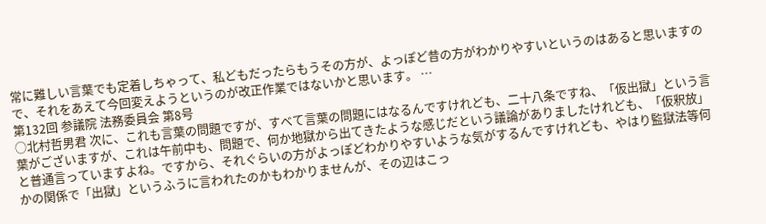常に難しい言葉でも定着しちゃって、私どもだったらもうその方が、よっぽど昔の方がわかりやすいというのはあると思いますので、それをあえて今回変えようというのが改正作業ではないかと思います。 …
第132回 参議院 法務委員会 第8号
○北村哲男君 次に、これも言葉の問題ですが、すべて言葉の問題にはなるんですけれども、二十八条ですね、「仮出獄」という言葉がございますが、これは午前中も、問題で、何か地獄から出てきたような感じだという議論がありましたけれども、「仮釈放」と普通言っていますよね。ですから、それぐらいの方がよっぽどわかりやすいような気がするんですけれども、やはり監獄法等何かの関係で「出獄」というふうに言われたのかもわかりませんが、その辺はこっ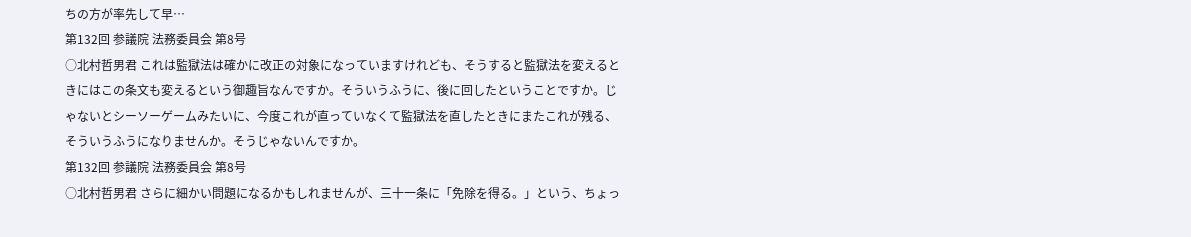ちの方が率先して早…
第132回 参議院 法務委員会 第8号
○北村哲男君 これは監獄法は確かに改正の対象になっていますけれども、そうすると監獄法を変えるときにはこの条文も変えるという御趣旨なんですか。そういうふうに、後に回したということですか。じゃないとシーソーゲームみたいに、今度これが直っていなくて監獄法を直したときにまたこれが残る、そういうふうになりませんか。そうじゃないんですか。
第132回 参議院 法務委員会 第8号
○北村哲男君 さらに細かい問題になるかもしれませんが、三十一条に「免除を得る。」という、ちょっ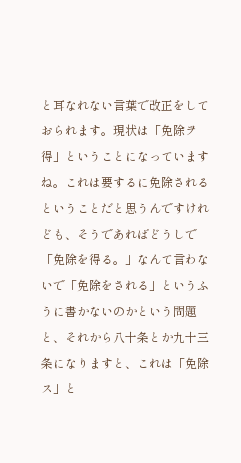と耳なれない言葉で改正をしておられます。現状は「免除ヲ得」ということになっていますね。これは要するに免除されるということだと思うんですけれども、そうであればどうしで「免除を得る。」なんて言わないで「免除をされる」というふうに書かないのかという問題と、それから八十条とか九十三条になりますと、これは「免除ス」と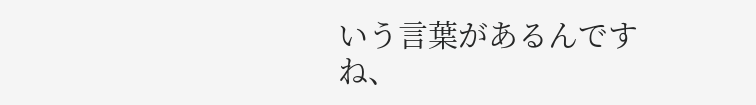いう言葉があるんですね、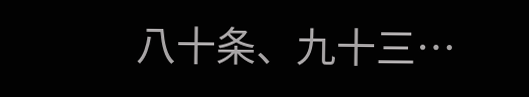八十条、九十三…